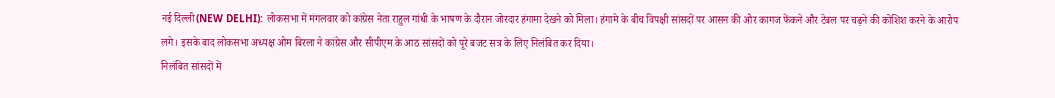नई दिल्ली(NEW DELHI): लोकसभा में मंगलवार को कांग्रेस नेता राहुल गांधी के भाषण के दौरान जोरदार हंगामा देखने को मिला। हंगामे के बीच विपक्षी सांसदों पर आसन की ओर कागज फेंकने और टेबल पर चढ़ने की कोशिश करने के आरोप लगे। इसके बाद लोकसभा अध्यक्ष ओम बिरला ने कांग्रेस और सीपीएम के आठ सांसदों को पूरे बजट सत्र के लिए निलंबित कर दिया।
निलंबित सांसदों में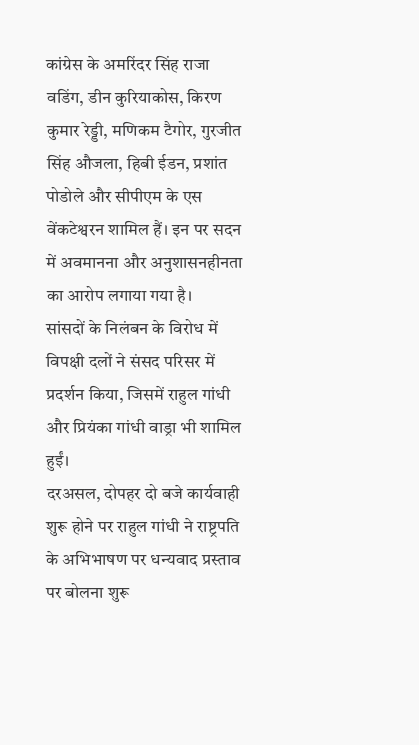कांग्रेस के अमरिंदर सिंह राजा वडिंग, डीन कुरियाकोस, किरण कुमार रेड्डी, मणिकम टैगोर, गुरजीत सिंह औजला, हिबी ईडन, प्रशांत पोडोले और सीपीएम के एस वेंकटेश्वरन शामिल हैं। इन पर सदन में अवमानना और अनुशासनहीनता का आरोप लगाया गया है।
सांसदों के निलंबन के विरोध में विपक्षी दलों ने संसद परिसर में प्रदर्शन किया, जिसमें राहुल गांधी और प्रियंका गांधी वाड्रा भी शामिल हुईं।
दरअसल, दोपहर दो बजे कार्यवाही शुरू होने पर राहुल गांधी ने राष्ट्रपति के अभिभाषण पर धन्यवाद प्रस्ताव पर बोलना शुरू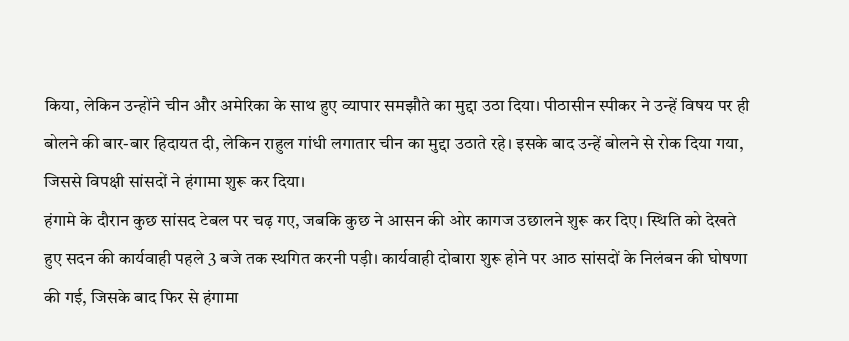किया, लेकिन उन्होंने चीन और अमेरिका के साथ हुए व्यापार समझौते का मुद्दा उठा दिया। पीठासीन स्पीकर ने उन्हें विषय पर ही बोलने की बार-बार हिदायत दी, लेकिन राहुल गांधी लगातार चीन का मुद्दा उठाते रहे। इसके बाद उन्हें बोलने से रोक दिया गया, जिससे विपक्षी सांसदों ने हंगामा शुरू कर दिया।
हंगामे के दौरान कुछ सांसद टेबल पर चढ़ गए, जबकि कुछ ने आसन की ओर कागज उछालने शुरू कर दिए। स्थिति को देखते हुए सदन की कार्यवाही पहले 3 बजे तक स्थगित करनी पड़ी। कार्यवाही दोबारा शुरू होने पर आठ सांसदों के निलंबन की घोषणा की गई, जिसके बाद फिर से हंगामा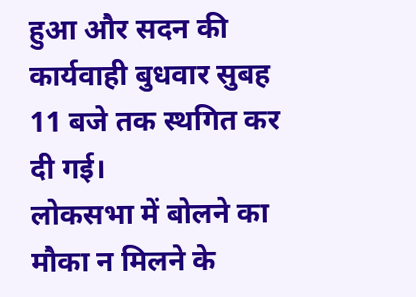हुआ और सदन की कार्यवाही बुधवार सुबह 11 बजे तक स्थगित कर दी गई।
लोकसभा में बोलने का मौका न मिलने के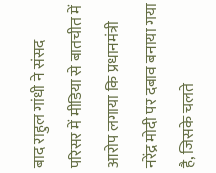बाद राहुल गांधी ने संसद परिसर में मीडिया से बातचीत में आरोप लगाया कि प्रधानमंत्री नरेंद्र मोदी पर दबाव बनाया गया है, जिसके चलते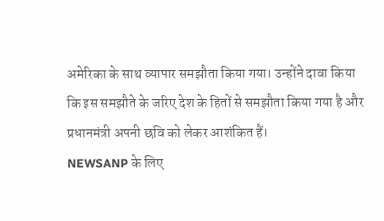अमेरिका के साथ व्यापार समझौता किया गया। उन्होंने दावा किया कि इस समझौते के जरिए देश के हितों से समझौता किया गया है और प्रधानमंत्री अपनी छवि को लेकर आशंकित हैं।
NEWSANP के लिए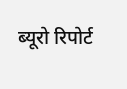ब्यूरो रिपोर्ट